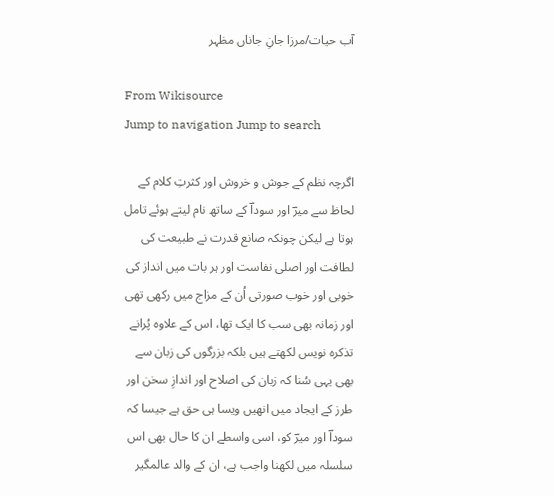آب حیات/مرزا جانِ جاناں مظہر

From Wikisource
Jump to navigation Jump to search

اگرچہ نظم کے جوش و خروش اور کثرتِ کلام کے لحاظ سے میرؔ اور سوداؔ کے ساتھ نام لیتے ہوئے تامل ہوتا ہے لیکن چونکہ صانع قدرت نے طبیعت کی لطافت اور اصلی نفاست اور ہر بات میں انداز کی خوبی اور خوب صورتی اُن کے مزاج میں رکھی تھی اور زمانہ بھی سب کا ایک تھا، اس کے علاوہ پُرانے تذکرہ نویس لکھتے ہیں بلکہ بزرگوں کی زبان سے بھی یہی سُنا کہ زبان کی اصلاح اور اندازِ سخن اور طرز کے ایجاد میں انھیں ویسا ہی حق ہے جیسا کہ سوداؔ اور میرؔ کو، اسی واسطے ان کا حال بھی اس سلسلہ میں لکھنا واجب ہے، ان کے والد عالمگیر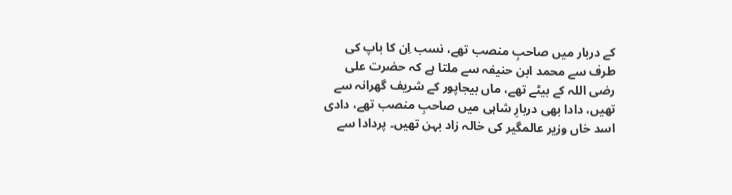کے دربار میں صاحبِ منصب تھے، نسب اِن کا باپ کی طرف سے محمد ابن حنیفہ سے ملتا ہے کہ حضرت علی رضی اللہ کے بیٹے تھے، ماں بیجاپور کے شریف گھرانہ سے تھیں، دادا بھی دربارِ شاہی میں صاحبِ منصب تھے، دادی اسد خاں وزیر عالمگیر کی خالہ زاد بہن تھیں۔ پردادا سے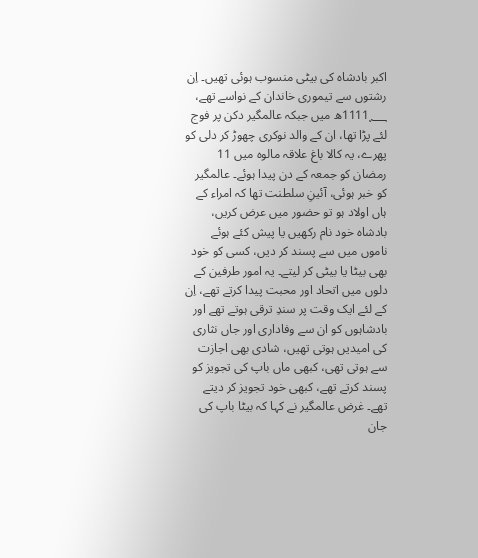اکبر بادشاہ کی بیٹی منسوب ہوئی تھیں۔ اِن رشتوں سے تیموری خاندان کے نواسے تھے، 1111؁ھ میں جبکہ عالمگیر دکن پر فوج لئے پڑا تھا، ان کے والد نوکری چھوڑ کر دلی کو پھرے، یہ کالا باغ علاقہ مالوہ میں 11 رمضان کو جمعہ کے دن پیدا ہوئے۔ عالمگیر کو خبر ہوئی، آئینِ سلطنت تھا کہ امراء کے ہاں اولاد ہو تو حضور میں عرض کریں، بادشاہ خود نام رکھیں یا پیش کئے ہوئے ناموں میں سے پسند کر دیں، کسی کو خود بھی بیٹا یا بیٹی کر لیتے۔ یہ امور طرفین کے دلوں میں اتحاد اور محبت پیدا کرتے تھے، اِن کے لئے ایک وقت پر سندِ ترقی ہوتے تھے اور بادشاہوں کو ان سے وفاداری اور جاں نثاری کی امیدیں ہوتی تھیں، شادی بھی اجازت سے ہوتی تھی، کبھی ماں باپ کی تجویز کو پسند کرتے تھے، کبھی خود تجویز کر دیتے تھے۔ غرض عالمگیر نے کہا کہ بیٹا باپ کی جان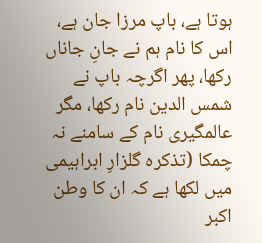ہوتا ہے، باپ مرزا جان ہے، اس کا نام ہم نے جانِ جاناں رکھا، پھر اگرچہ باپ نے شمس الدین نام رکھا، مگر عالمگیری نام کے سامنے نہ چمکا (تذکرہ گلزارِ ابراہیمی میں لکھا ہے کہ ان کا وطن اکبر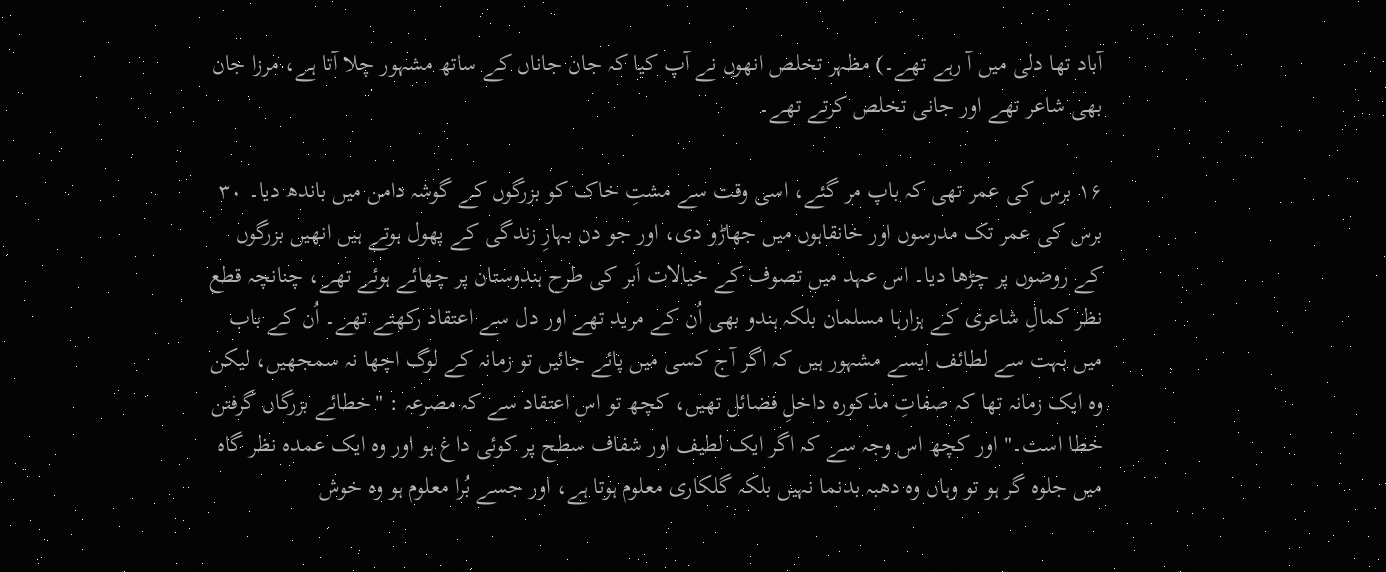آباد تھا دلی میں آ رہے تھے۔) مظہر تخلص انھوں نے آپ کیا کہ جان جاناں کے ساتھ مشہور چلا آتا ہے، مرزا جان بھی شاعر تھے اور جانی تخلص کرتے تھے۔

۱۶ برس کی عمر تھی کہ باپ مر گئے، اسی وقت سے مشتِ خاک کو بزرگوں کے گوشہ دامن میں باندھ دیا۔ ۳۰ برس کی عمر تک مدرسوں اور خانقاہوں میں جھاڑو دی، اور جو دن بہارِ زندگی کے پھول ہوتے ہیں انھیں بزرگوں کے روضوں پر چڑھا دیا۔ اس عہد میں تصوف کے خیالات اَبر کی طرح ہندوستان پر چھائے ہوئے تھے، چنانچہ قطع نظر کمالِ شاعری کے ہزارہا مسلمان بلکہ ہندو بھی اُن کے مرید تھے اور دل سے اعتقاد رکھتے تھے۔ اُن کے باب میں بہت سے لطائف ایسے مشہور ہیں کہ اگر آج کسی میں پائے جائیں تو زمانہ کے لوگ اچھا نہ سمجھیں، لیکن وہ ایک زمانہ تھا کہ صفاتِ مذکورہ داخلِ فضائل تھیں، کچھ تو اس اعتقاد سے کہ مصرعہ : "خطائے بزرگاں گرفتن خطا است۔" اور کچھ اس وجہ سے کہ اگر ایک لطیف اور شفاف سطح پر کوئی داغ ہو اور وہ ایک عمدہ نظر گاہ میں جلوہ گر ہو تو وہاں وہ دھبہ بدنما نہیں بلکہ گلکاری معلوم ہوتا ہے، اور جسے بُرا معلوم ہو وہ خوش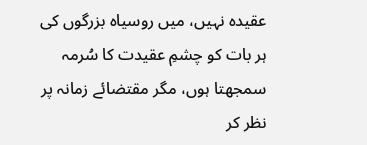عقیدہ نہیں، میں روسیاہ بزرگوں کی ہر بات کو چشمِ عقیدت کا سُرمہ سمجھتا ہوں، مگر مقتضائے زمانہ پر نظر کر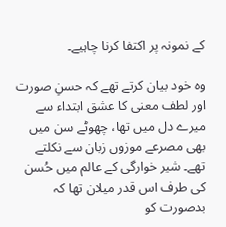کے نمونہ پر اکتفا کرنا چاہیے۔

وہ خود بیان کرتے تھے کہ حسنِ صورت اور لطف معنی کا عشق ابتداء سے میرے دل میں تھا، چھوٹے سن میں بھی مصرعے موزوں زبان سے نکلتے تھے۔ شیر خوارگی کے عالم میں حُسن کی طرف اس قدر میلان تھا کہ بدصورت کو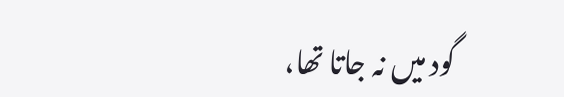گود میں نہ جاتا تھا،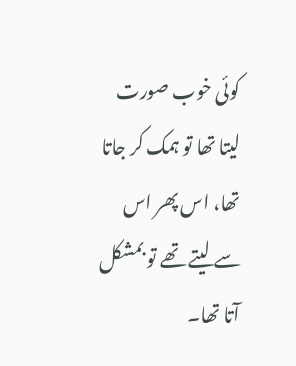کوئی خوب صورت لیتا تھا تو ہمک کر جاتا تھا، اس پھر اس سے لیتے تھے تو بمشکل آتا تھا۔